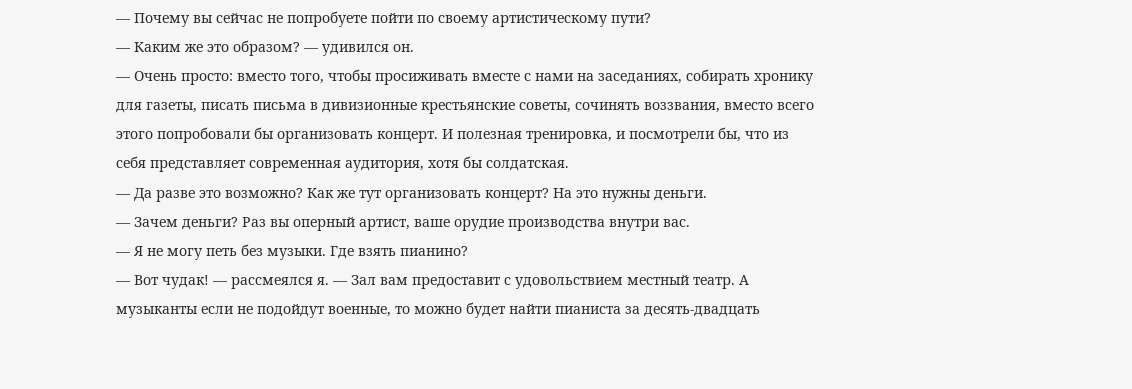— Почему вы сейчас не попробуете пойти по своему артистическому пути?
— Каким же это образом? — удивился он.
— Очень просто: вместо того, чтобы просиживать вместе с нами на заседаниях, собирать хронику для газеты, писать письма в дивизионные крестьянские советы, сочинять воззвания, вместо всего этого попробовали бы организовать концерт. И полезная тренировка, и посмотрели бы, что из себя представляет современная аудитория, хотя бы солдатская.
— Да разве это возможно? Как же тут организовать концерт? На это нужны деньги.
— Зачем деньги? Раз вы оперный артист, ваше орудие производства внутри вас.
— Я не могу петь без музыки. Где взять пианино?
— Вот чудак! — рассмеялся я. — Зал вам предоставит с удовольствием местный театр. А музыканты если не подойдут военные, то можно будет найти пианиста за десять-двадцать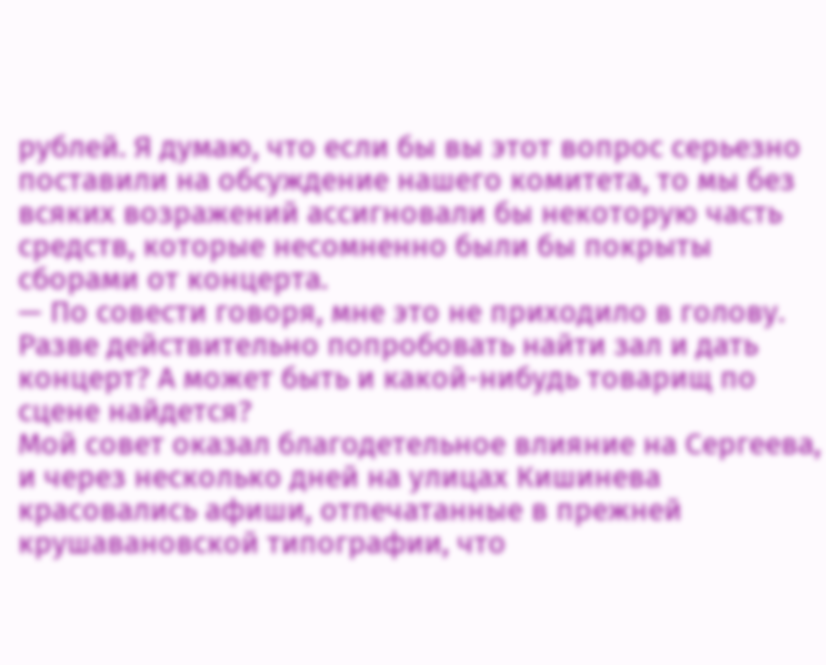рублей. Я думаю, что если бы вы этот вопрос серьезно поставили на обсуждение нашего комитета, то мы без всяких возражений ассигновали бы некоторую часть средств, которые несомненно были бы покрыты сборами от концерта.
— По совести говоря, мне это не приходило в голову. Разве действительно попробовать найти зал и дать концерт? А может быть и какой-нибудь товарищ по сцене найдется?
Мой совет оказал благодетельное влияние на Сергеева, и через несколько дней на улицах Кишинева красовались афиши, отпечатанные в прежней крушавановской типографии, что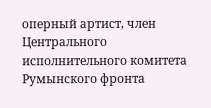оперный артист, член Центрального исполнительного комитета Румынского фронта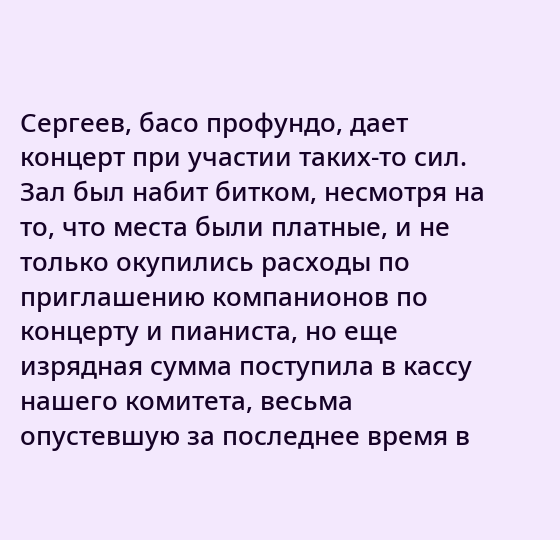Сергеев, басо профундо, дает концерт при участии таких-то сил.
Зал был набит битком, несмотря на то, что места были платные, и не только окупились расходы по приглашению компанионов по концерту и пианиста, но еще изрядная сумма поступила в кассу нашего комитета, весьма опустевшую за последнее время в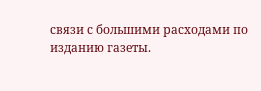связи с большими расходами по изданию газеты.